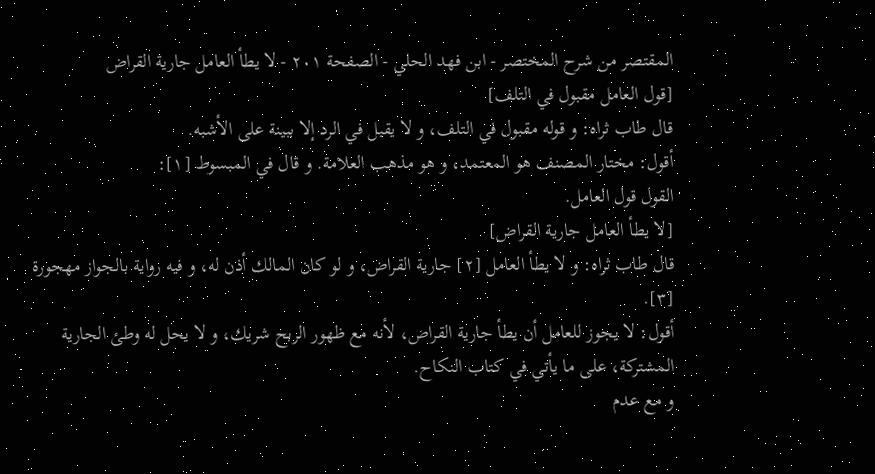المقتصر من شرح المختصر - ابن فهد الحلي - الصفحة ٢٠١ - لا يطأ العامل جارية القراض
[قول العامل مقبول في التلف]
قال طاب ثراه: و قوله مقبول في التلف، و لا يقبل في الرد إلا ببينة على الأشبه.
أقول: مختار المصنف هو المعتمد، و هو مذهب العلامة. و قال في المبسوط [١]:
القول قول العامل.
[لا يطأ العامل جارية القراض]
قال طاب ثراه: و لا يطأ العامل [٢] جارية القراض، و لو كان المالك أذن له، و فيه رواية بالجواز مهجورة [٣].
أقول: لا يجوز للعامل أن يطأ جارية القراض، لأنه مع ظهور الربح شريك، و لا يحل له وطئ الجارية المشتركة، على ما يأتي في كتاب النكاح.
و مع عدم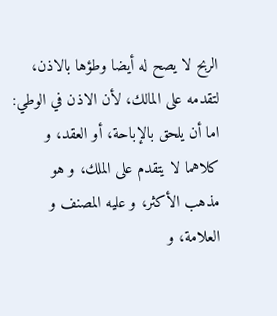الربح لا يصح له أيضا وطؤها بالاذن، لتقدمه على المالك، لأن الاذن في الوطي: اما أن يلحق بالإباحة، أو العقد، و كلاهما لا يتقدم على الملك، و هو مذهب الأكثر، و عليه المصنف و العلامة، و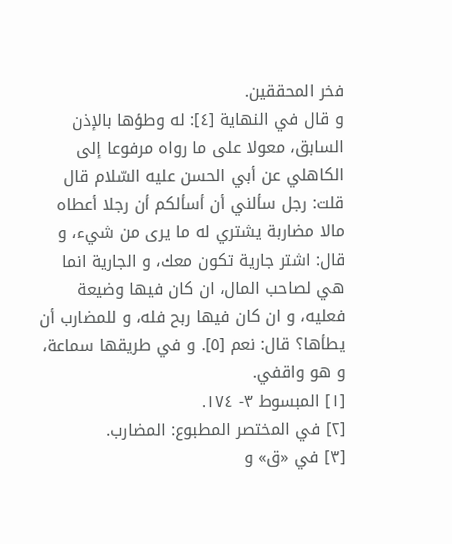فخر المحققين.
و قال في النهاية [٤]: له وطؤها بالإذن السابق، معولا على ما رواه مرفوعا إلى الكاهلي عن أبي الحسن عليه السّلام قال قلت: رجل سألني أن أسألكم أن رجلا أعطاه مالا مضاربة يشتري له ما يرى من شيء، و قال: اشتر جارية تكون معك، و الجارية انما هي لصاحب المال، ان كان فيها وضيعة فعليه، و ان كان فيها ربح فله، و للمضارب أن يطأها؟ قال: نعم [٥]. و في طريقها سماعة، و هو واقفي.
[١] المبسوط ٣- ١٧٤.
[٢] في المختصر المطبوع: المضارب.
[٣] في «ق» و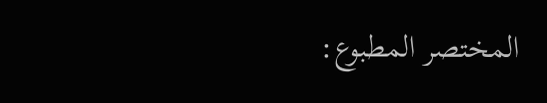المختصر المطبوع: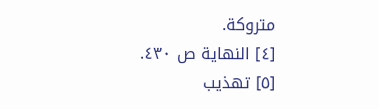متروكة.
[٤] النهاية ص ٤٣٠.
[٥] تهذيب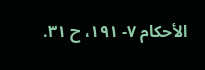الأحكام ٧- ١٩١، ح ٣١.